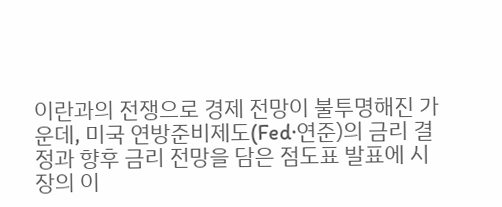이란과의 전쟁으로 경제 전망이 불투명해진 가운데, 미국 연방준비제도(Fed·연준)의 금리 결정과 향후 금리 전망을 담은 점도표 발표에 시장의 이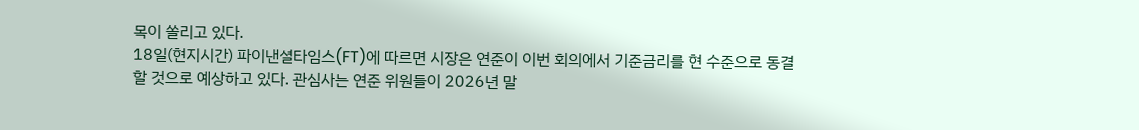목이 쏠리고 있다.
18일(현지시간) 파이낸셜타임스(FT)에 따르면 시장은 연준이 이번 회의에서 기준금리를 현 수준으로 동결할 것으로 예상하고 있다. 관심사는 연준 위원들이 2026년 말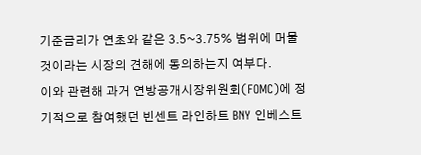기준금리가 연초와 같은 3.5~3.75% 범위에 머물 것이라는 시장의 견해에 동의하는지 여부다.
이와 관련해 과거 연방공개시장위원회(FOMC)에 정기적으로 참여했던 빈센트 라인하트 BNY 인베스트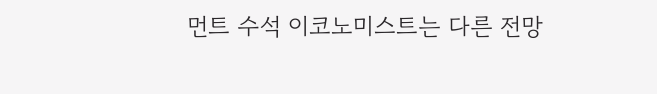먼트 수석 이코노미스트는 다른 전망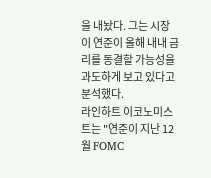을 내놨다. 그는 시장이 연준이 올해 내내 금리를 동결할 가능성을 과도하게 보고 있다고 분석했다.
라인하트 이코노미스트는 "연준이 지난 12월 FOMC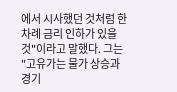에서 시사했던 것처럼 한 차례 금리 인하가 있을 것"이라고 말했다. 그는 "고유가는 물가 상승과 경기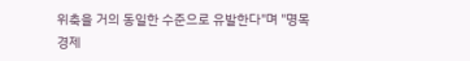위축을 거의 동일한 수준으로 유발한다"며 "명목 경제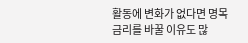활동에 변화가 없다면 명목 금리를 바꿀 이유도 많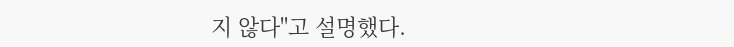지 않다"고 설명했다.